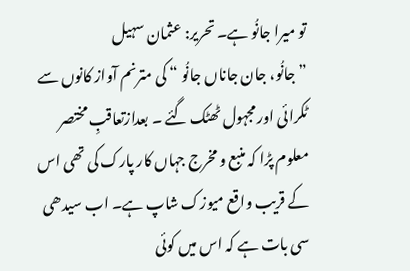تو میرا جانُو ہے۔ تحریر: عثمان سہیل
” جانُو، جان جاناں جانُو “ کی مترنم آواز کانوں سے ٹکرائی اور مجہول ٹھٹک گئے ۔ بعدازتعاقبِ مختصر معلوم پڑا کہ منبع و مخرج جہاں کار پارک کی تھی اس کے قریب واقع میوزک شاپ ہے۔ اب سیدھی سی بات ہے کہ اس میں کوئی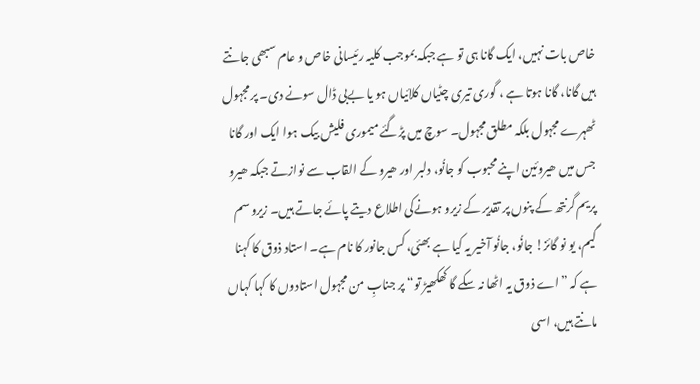خاص بات نہیں، ایک گانا ہی تو ہے جبکہ بموجب کلیہ رئیسانی خاص و عام سبھی جانتے ہیں گانا، گانا ہوتا ہے ، گوری تیری چٹیاں کلائیاں ہو یا بےبی ڈال سونے دی۔ پر مجہول ٹھہرے مجہول بلکہ مطلق مجہول۔ سوچ میں پڑگئے میموری فلیش بیک ہوا ایک اور گانا جس میں ھیروئین اپنے محبوب کو جانُو، دلبر اور ھیرو کے القاب سے نوازتے جبکہ ھیرو پریم گرنتھ کے پنوں پر تقدیر کے زیرو ہونےکی اطلاع دیتے پائے جاتے ہیں۔ زیرو سم گیم، یو نو گائز! جانُو، جانُو آخیر یہ کیا ہے بھئی، کس جانور کا نام ہے۔ استاد ذوق کا کہنا ہے کہ ”اے ذوق یہ اٹھا نہ سکے گا کھکھیڑ تو“ پر جنابِ من مجہول استادوں کا کہا کہاں مانتے ہیں، اسی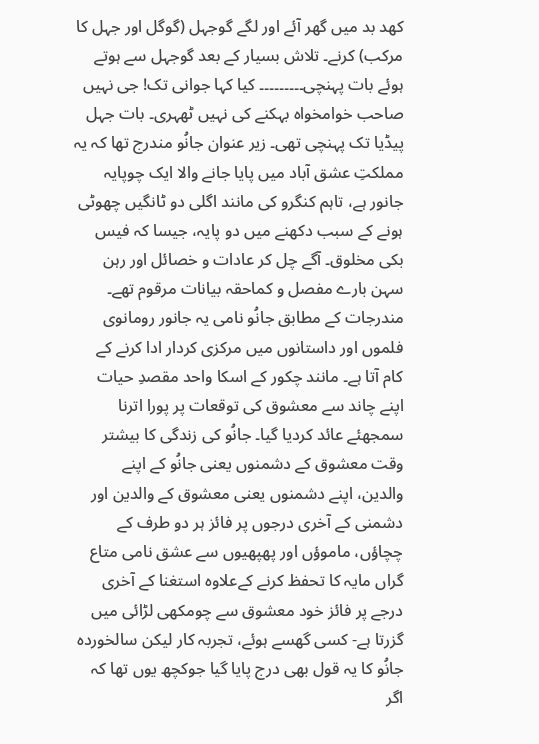کھد بد میں گھر آئے اور لگے گوجہل (گوگل اور جہل کا مرکب) کرنے۔ تلاش بسیار کے بعد گوجہل سے ہوتے ہوئے بات پہنچی۔۔۔۔۔۔۔۔۔ کیا کہا جوانی تک! جی نہیں صاحب خوامخواہ بہکنے کی نہیں ٹھہری۔ بات جہل پیڈیا تک پہنچی تھی۔ زیر عنوان جانُو مندرج تھا کہ یہ مملکتِ عشق آباد میں پایا جانے والا ایک چوپایہ جانور ہے، تاہم کنگرو کی مانند اگلی دو ٹانگیں چھوٹی ہونے کے سبب دکھنے میں دو پایہ، جیسا کہ فیس بکی مخلوق۔ آگے چل کر عادات و خصائل اور رہن سہن بارے مفصل و کماحقہ بیانات مرقوم تھے۔ مندرجات کے مطابق جانُو نامی یہ جانور رومانوی فلموں اور داستانوں میں مرکزی کردار ادا کرنے کے کام آتا ہے۔ مانند چکور کے اسکا واحد مقصدِ حیات اپنے چاند سے معشوق کی توقعات پر پورا اترنا سمجھئے عائد کردیا گیا۔ جانُو کی زندگی کا بیشتر وقت معشوق کے دشمنوں یعنی جانُو کے اپنے والدین، اپنے دشمنوں یعنی معشوق کے والدین اور دشمنی کے آخری درجوں پر فائز ہر دو طرف کے چچاؤں، ماموؤں اور پھپھیوں سے عشق نامی متاع گراں مایہ کا تحفظ کرنے کےعلاوہ استغنا کے آخری درجے پر فائز خود معشوق سے چومکھی لڑائی میں گزرتا ہے- کسی گھسے ہوئے، تجربہ کار لیکن سالخوردہ جانُو کا یہ قول بھی درج پایا گیا جوکچھ یوں تھا کہ اگر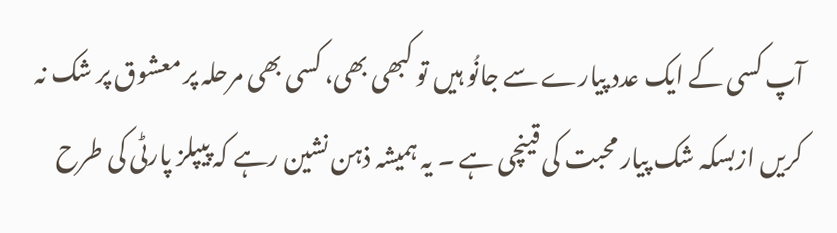آپ کسی کے ایک عدد پیارے سے جانُو ہیں تو کبھی بھی، کسی بھی مرحلہ پر معشوق پر شک نہ کریں ازبسکہ شک پیار محبت کی قینچی ہے ۔ یہ ہمیشہ ذہن نشین رہے کہ پیپلز پارٹی کی طرح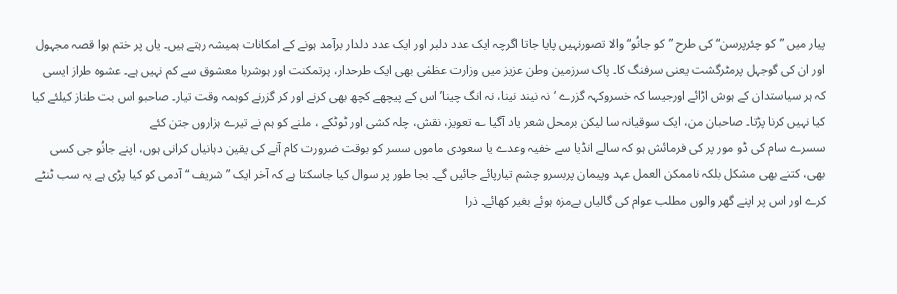پیار میں ”کو چئرپرسن“ کی طرح ”کو جانُو“ والا تصورنہیں پایا جاتا اگرچہ ایک عدد دلبر اور ایک عدد دلدار برآمد ہونے کے امکانات ہمیشہ رہتے ہیں۔ یاں پر ختم ہوا قصہ مجہول اور ان کی گوجہل پرمٹرگشت یعنی سرفنگ کا۔ پاک سرزمین وطن عزیز میں وزارت عظمٰی بھی ایک طرحدار، پرتمکنت اور ہوشربا معشوق سے کم نہیں ہے۔ عشوہ طراز ایسی کہ ہر سیاستدان کے ہوش اڑائے اورجیسا کہ خسروکہہ گزرے ‘نہ نیند نینا، نہ انگ چینا’ اس کے پیچھے کچھ بھی کرنے اور کر گزرنے کوہمہ وقت تیار۔ صاحبو اس بت طناز کیلئے کیا کیا نہیں کرنا پڑتا۔ صاحبان من، ایک سوقیانہ سا لیکن برمحل شعر یاد آگیا ؎ تعویز، نقش، چلہ کشی اور ٹوٹکے ، ملنے کو ہم نے تیرے ہزاروں جتن کئے
سسرے سام کی ڈو مور پر کی فرمائش ہو کہ سالے انڈیا سے خفیہ وعدے یا سعودی ماموں سسر کو بوقت ضرورت کام آنے کی یقین دہانیاں کرانی ہوں، اپنے جانُو جی کسی بھی، کتنے بھی مشکل بلکہ ناممکن العمل عہد وپیمان پربسرو چشم تیارپائے جائیں گے۔ بجا طور پر سوال کیا جاسکتا ہے کہ آخر ایک ” شریف “ آدمی کو کیا پڑی ہے یہ سب ٹنٹے کرے اور اس پر اپنے گھر والوں مطلب عوام کی گالیاں بےمزہ ہوئے بغیر کھائے۔ ذرا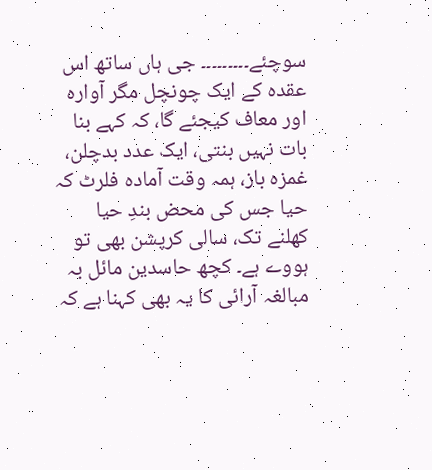سوچئے۔۔۔۔۔۔۔۔۔ جی ہاں ساتھ اس عقدہ کے ایک چونچل مگر آوارہ اور معاف کیجئے گا، کہ کہے بنا بات نہیں بنتی، ایک عدد بدچلن، غمزہ باز، ہمہ وقت آمادہ فلرٹ کہ حیا جس کی محض بندِ حیا کھلنے تک، سالی کرپشن بھی تو ہووے ہے۔ کچھ حاسدین مائل بہ مبالغہ آرائی کا یہ بھی کہنا ہے کہ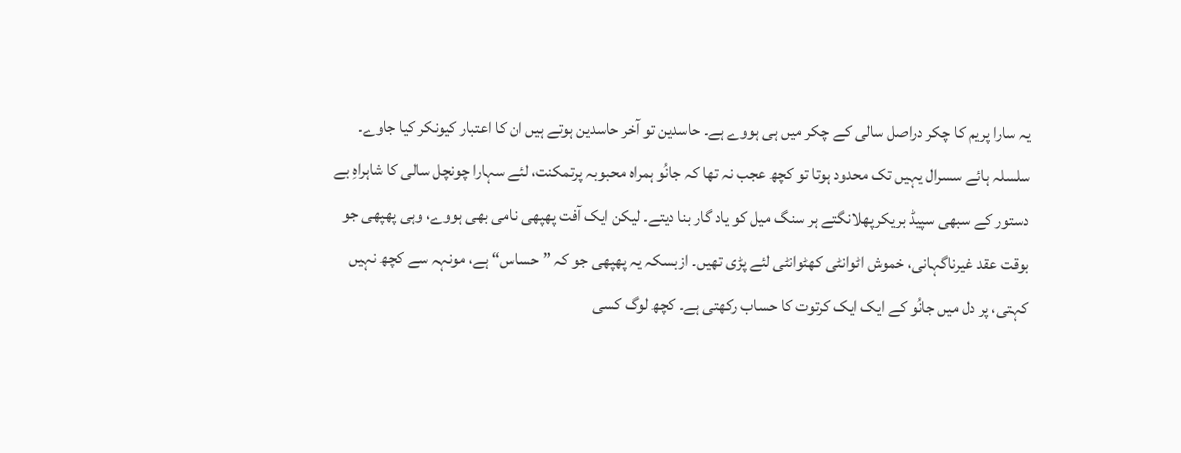یہ سارا پریم کا چکر دراصل سالی کے چکر میں ہی ہووے ہے۔ حاسدین تو آخر حاسدین ہوتے ہیں ان کا اعتبار کیونکر کیا جاوے۔ سلسلہ ہائے سسرال یہیں تک محدود ہوتا تو کچھ عجب نہ تھا کہ جانُو ہمراہ محبوبہ پرتمکنت، لئے سہارا چونچل سالی کا شاہراہِ بے دستور کے سبھی سپیڈ بریکرپھلانگتے ہر سنگ میل کو یاد گار بنا دیتے۔ لیکن ایک آفت پھپھی نامی بھی ہووے، وہی پھپھی جو بوقت عقد غیرناگہانی، خموش اٹوانٹی کھٹوانٹی لئے پڑی تھیں۔ ازبسکہ یہ پھپھی جو کہ ”حساس“ ہے، مونہہ سے کچھ نہیں کہتی، پر دل میں جانُو کے ایک ایک کرتوت کا حساب رکھتی ہے۔ کچھ لوگ کسی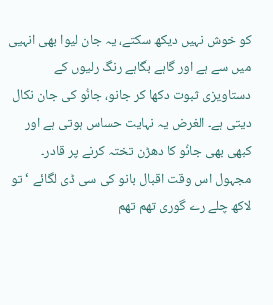کو خوش نہیں دیکھ سکتے، یہ جان لیوا بھی انہیی میں سے ہے اور گاہے بگاہے رنگ رلیوں کے دستاویزی ثبوت دکھا کر جانو، جانُو کی جان نکال دیتی ہے۔ الغرض یہ نہایت حساس ہوتی ہے اور کبھی بھی جانُو کا دھڑن تختہ کرنے پر قادر۔
مجہول اس وقت اقبال بانو کی سی ڈی لگائے ‘ تو لاکھ چلے رے گوری تھم تھم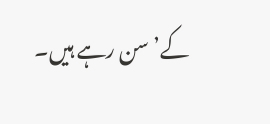کے’ سن رہے ہیں۔